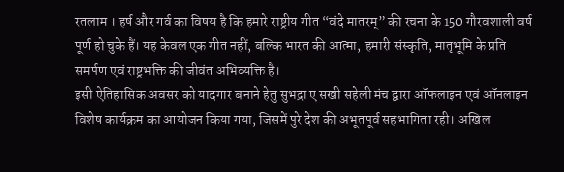रतलाम । हर्ष और गर्व का विषय है कि हमारे राष्ट्रीय गीत “वंदे मातरम्” की रचना के 150 गौरवशाली वर्ष पूर्ण हो चुके हैं। यह केवल एक गीत नहीं, बल्कि भारत की आत्मा, हमारी संस्कृति, मातृभूमि के प्रति समर्पण एवं राष्ट्रभक्ति की जीवंत अभिव्यक्ति है।
इसी ऐतिहासिक अवसर को यादगार बनाने हेतु सुभद्रा ए सखी सहेली मंच द्वारा ऑफलाइन एवं ऑनलाइन विशेष कार्यक्रम का आयोजन किया गया, जिसमें पुरे देश की अभूतपूर्व सहभागिता रही। अखिल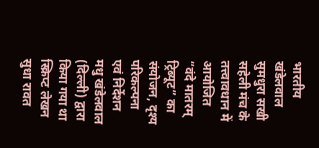भारतीय खंडेलवाल सुमधुरा सखी सहेली मंच के तत्त्वावधान में आयोजित “वंदे मातरम् ट्रिब्यूट” का संयोजन, दृश्य परिकल्पना एवं निर्देशन मधु खंडेलवाल (दिल्ली) द्वारा किया गया था
स्क्रिप्ट लेखन सुधा रावत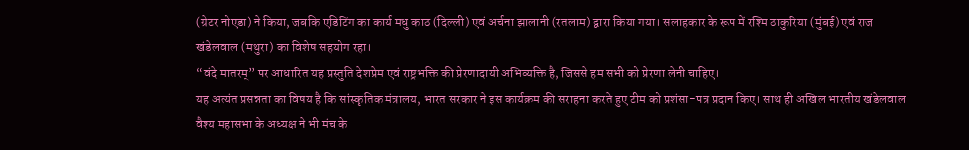(ग्रेटर नोएडा) ने किया, जबकि एडिटिंग का कार्य मधु काठ (दिल्ली) एवं अर्चना झालानी (रतलाम) द्वारा किया गया। सलाहकार के रूप में रश्मि ठाकुरिया (मुंबई) एवं राज खंडेलवाल (मथुरा) का विशेष सहयोग रहा।
“वंदे मातरम्” पर आधारित यह प्रस्तुति देशप्रेम एवं राष्ट्रभक्ति की प्रेरणादायी अभिव्यक्ति है, जिससे हम सभी को प्रेरणा लेनी चाहिए।
यह अत्यंत प्रसन्नता का विषय है कि सांस्कृतिक मंत्रालय, भारत सरकार ने इस कार्यक्रम की सराहना करते हुए टीम को प्रशंसा-पत्र प्रदान किए। साथ ही अखिल भारतीय खंडेलवाल वैश्य महासभा के अध्यक्ष ने भी मंच के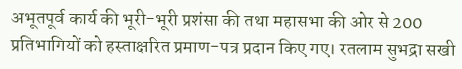अभूतपूर्व कार्य की भूरी-भूरी प्रशंसा की तथा महासभा की ओर से 200 प्रतिभागियों को हस्ताक्षरित प्रमाण-पत्र प्रदान किए गए। रतलाम सुभद्रा सखी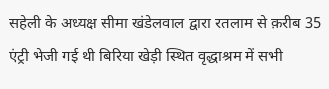सहेली के अध्यक्ष सीमा खंडेलवाल द्वारा रतलाम से क़रीब 35 एंट्री भेजी गई थी बिरिया खेड़ी स्थित वृद्धाश्रम में सभी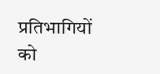प्रतिभागियों को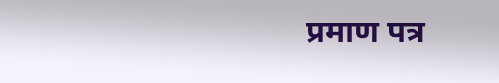प्रमाण पत्र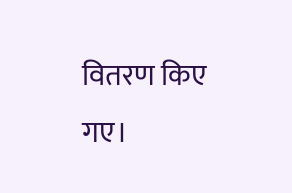वितरण किए गए।